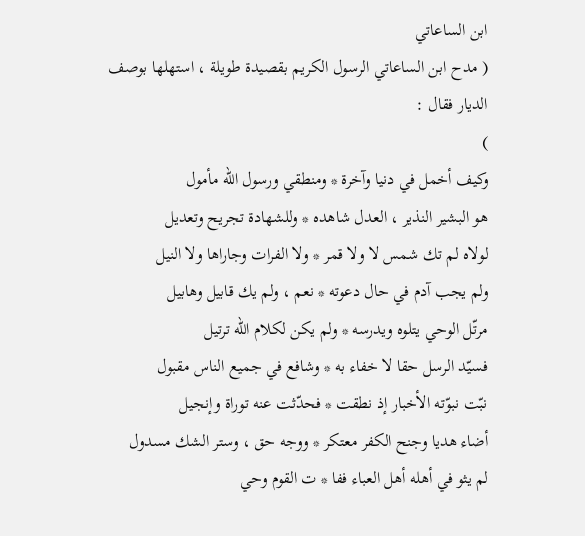ابن الساعاتي
( مدح ابن الساعاتي الرسول الكريم بقصيدة طويلة ، استهلها بوصف الديار فقال :
)
وكيف أخمل في دنيا وآخرة * ومنطقي ورسول اللّه مأمول
هو البشير النذير ، العدل شاهده * وللشهادة تجريح وتعديل
لولاه لم تك شمس لا ولا قمر * ولا الفرات وجاراها ولا النيل
ولم يجب آدم في حال دعوته * نعم ، ولم يك قابيل وهابيل
مرتّل الوحي يتلوه ويدرسه * ولم يكن لكلام اللّه ترتيل
فسيّد الرسل حقا لا خفاء به * وشافع في جميع الناس مقبول
نبّت نبوّته الأخبار إذ نطقت * فحدّثت عنه توراة وإنجيل
أضاء هديا وجنح الكفر معتكر * ووجه حق ، وستر الشك مسدول
لم يثو في أهله أهل العباء ففا * ت القوم وحي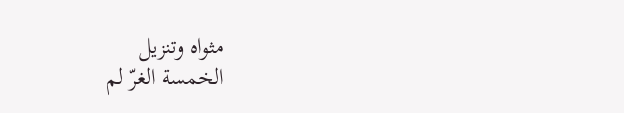مثواه وتنزيل
الخمسة الغرّ لم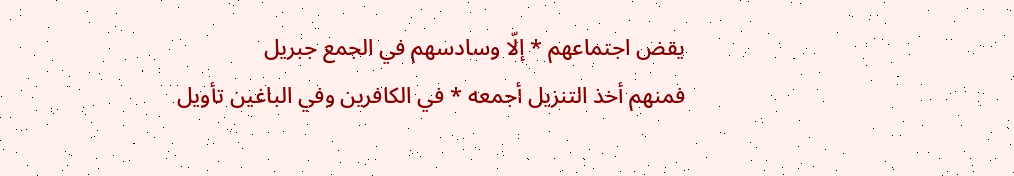يقض اجتماعهم * إلّا وسادسهم في الجمع جبريل
فمنهم أخذ التنزيل أجمعه * في الكافرين وفي الباغين تأويل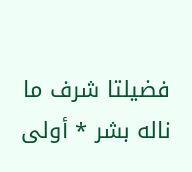فضيلتا شرف ما ناله بشر * أولى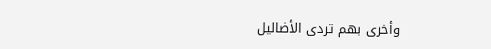وأخرى بهم تردى الأضاليل